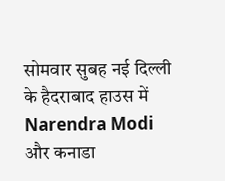सोमवार सुबह नई दिल्ली के हैदराबाद हाउस में Narendra Modi और कनाडा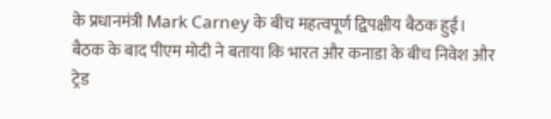के प्रधानमंत्री Mark Carney के बीच महत्वपूर्ण द्विपक्षीय बैठक हुई। बैठक के बाद पीएम मोदी ने बताया कि भारत और कनाडा के बीच निवेश और ट्रेड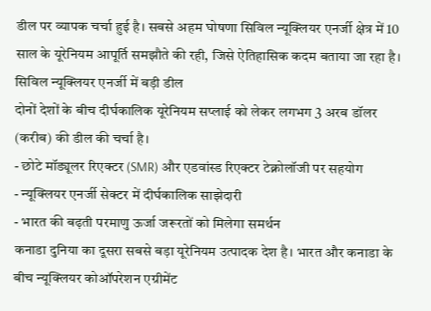डील पर व्यापक चर्चा हुई है। सबसे अहम घोषणा सिविल न्यूक्लियर एनर्जी क्षेत्र में 10 साल के यूरेनियम आपूर्ति समझौते की रही, जिसे ऐतिहासिक कदम बताया जा रहा है।
सिविल न्यूक्लियर एनर्जी में बड़ी डील
दोनों देशों के बीच दीर्घकालिक यूरेनियम सप्लाई को लेकर लगभग 3 अरब डॉलर (करीब) की डील की चर्चा है।
- छोटे मॉड्यूलर रिएक्टर (SMR) और एडवांस्ड रिएक्टर टेक्नोलॉजी पर सहयोग
- न्यूक्लियर एनर्जी सेक्टर में दीर्घकालिक साझेदारी
- भारत की बढ़ती परमाणु ऊर्जा जरूरतों को मिलेगा समर्थन
कनाडा दुनिया का दूसरा सबसे बड़ा यूरेनियम उत्पादक देश है। भारत और कनाडा के बीच न्यूक्लियर कोऑपरेशन एग्रीमेंट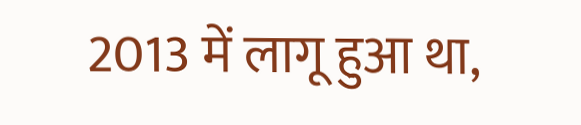2013 में लागू हुआ था,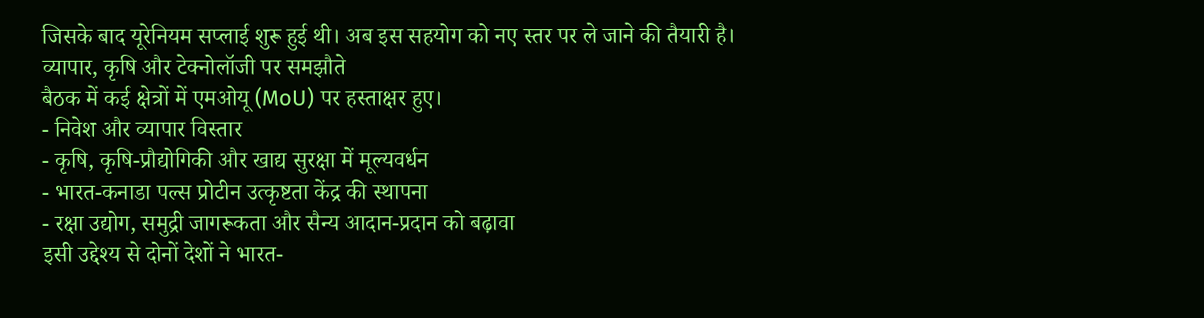जिसके बाद यूरेनियम सप्लाई शुरू हुई थी। अब इस सहयोग को नए स्तर पर ले जाने की तैयारी है।
व्यापार, कृषि और टेक्नोलॉजी पर समझौते
बैठक में कई क्षेत्रों में एमओयू (MoU) पर हस्ताक्षर हुए।
- निवेश और व्यापार विस्तार
- कृषि, कृषि-प्रौद्योगिकी और खाद्य सुरक्षा में मूल्यवर्धन
- भारत-कनाडा पल्स प्रोटीन उत्कृष्टता केंद्र की स्थापना
- रक्षा उद्योग, समुद्री जागरूकता और सैन्य आदान-प्रदान को बढ़ावा
इसी उद्देश्य से दोनों देशों ने भारत-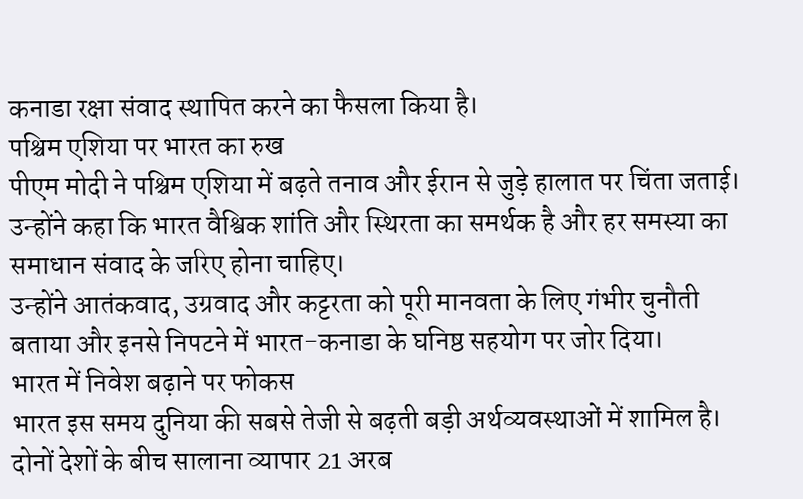कनाडा रक्षा संवाद स्थापित करने का फैसला किया है।
पश्चिम एशिया पर भारत का रुख
पीएम मोदी ने पश्चिम एशिया में बढ़ते तनाव और ईरान से जुड़े हालात पर चिंता जताई। उन्होंने कहा कि भारत वैश्विक शांति और स्थिरता का समर्थक है और हर समस्या का समाधान संवाद के जरिए होना चाहिए।
उन्होंने आतंकवाद, उग्रवाद और कट्टरता को पूरी मानवता के लिए गंभीर चुनौती बताया और इनसे निपटने में भारत-कनाडा के घनिष्ठ सहयोग पर जोर दिया।
भारत में निवेश बढ़ाने पर फोकस
भारत इस समय दुनिया की सबसे तेजी से बढ़ती बड़ी अर्थव्यवस्थाओं में शामिल है। दोनों देशों के बीच सालाना व्यापार 21 अरब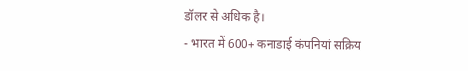डॉलर से अधिक है।
- भारत में 600+ कनाडाई कंपनियां सक्रिय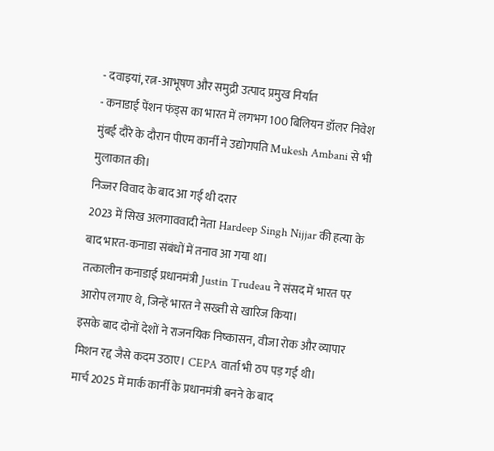- दवाइयां, रत्न-आभूषण और समुद्री उत्पाद प्रमुख निर्यात
- कनाडाई पेंशन फंड्स का भारत में लगभग 100 बिलियन डॉलर निवेश
मुंबई दौरे के दौरान पीएम कार्नी ने उद्योगपति Mukesh Ambani से भी मुलाकात की।
निज्जर विवाद के बाद आ गई थी दरार
2023 में सिख अलगाववादी नेता Hardeep Singh Nijjar की हत्या के बाद भारत-कनाडा संबंधों में तनाव आ गया था।
तत्कालीन कनाडाई प्रधानमंत्री Justin Trudeau ने संसद में भारत पर आरोप लगाए थे, जिन्हें भारत ने सख्ती से खारिज किया।
इसके बाद दोनों देशों ने राजनयिक निष्कासन, वीजा रोक और व्यापार मिशन रद्द जैसे कदम उठाए। CEPA वार्ता भी ठप पड़ गई थी।
मार्च 2025 में मार्क कार्नी के प्रधानमंत्री बनने के बाद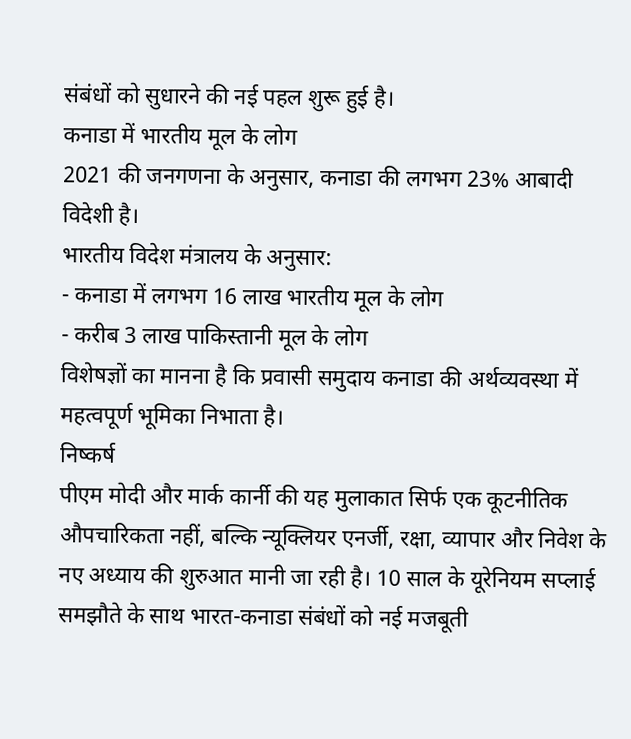संबंधों को सुधारने की नई पहल शुरू हुई है।
कनाडा में भारतीय मूल के लोग
2021 की जनगणना के अनुसार, कनाडा की लगभग 23% आबादी विदेशी है।
भारतीय विदेश मंत्रालय के अनुसार:
- कनाडा में लगभग 16 लाख भारतीय मूल के लोग
- करीब 3 लाख पाकिस्तानी मूल के लोग
विशेषज्ञों का मानना है कि प्रवासी समुदाय कनाडा की अर्थव्यवस्था में महत्वपूर्ण भूमिका निभाता है।
निष्कर्ष
पीएम मोदी और मार्क कार्नी की यह मुलाकात सिर्फ एक कूटनीतिक औपचारिकता नहीं, बल्कि न्यूक्लियर एनर्जी, रक्षा, व्यापार और निवेश के नए अध्याय की शुरुआत मानी जा रही है। 10 साल के यूरेनियम सप्लाई समझौते के साथ भारत-कनाडा संबंधों को नई मजबूती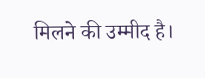मिलने की उम्मीद है।